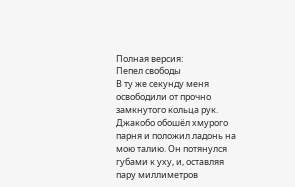Полная версия:
Пепел свободы
В ту же секунду меня освободили от прочно замкнутого кольца рук. Джакобо обошёл хмурого парня и положил ладонь на мою талию. Он потянулся губами к уху, и, оставляя пару миллиметров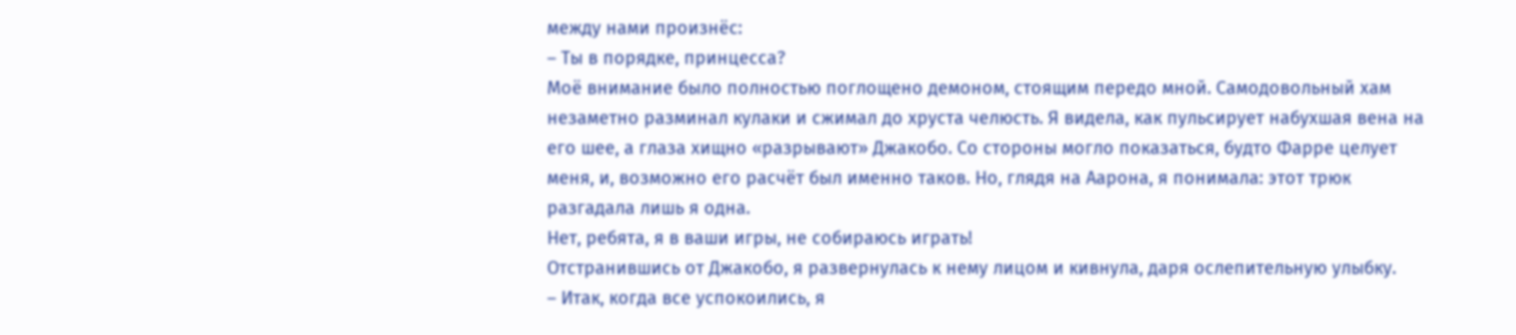между нами произнёс:
– Ты в порядке, принцесса?
Моё внимание было полностью поглощено демоном, стоящим передо мной. Самодовольный хам незаметно разминал кулаки и сжимал до хруста челюсть. Я видела, как пульсирует набухшая вена на его шее, а глаза хищно «разрывают» Джакобо. Со стороны могло показаться, будто Фарре целует меня, и, возможно его расчёт был именно таков. Но, глядя на Аарона, я понимала: этот трюк разгадала лишь я одна.
Нет, ребята, я в ваши игры, не собираюсь играть!
Отстранившись от Джакобо, я развернулась к нему лицом и кивнула, даря ослепительную улыбку.
– Итак, когда все успокоились, я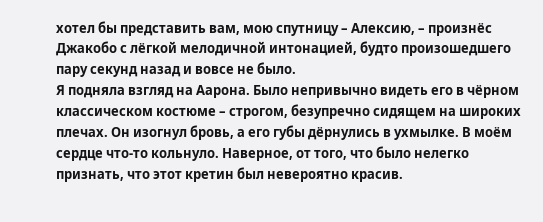хотел бы представить вам, мою спутницу – Алексию, – произнёс Джакобо с лёгкой мелодичной интонацией, будто произошедшего пару секунд назад и вовсе не было.
Я подняла взгляд на Аарона. Было непривычно видеть его в чёрном классическом костюме – строгом, безупречно сидящем на широких плечах. Он изогнул бровь, а его губы дёрнулись в ухмылке. В моём сердце что-то кольнуло. Наверное, от того, что было нелегко признать, что этот кретин был невероятно красив.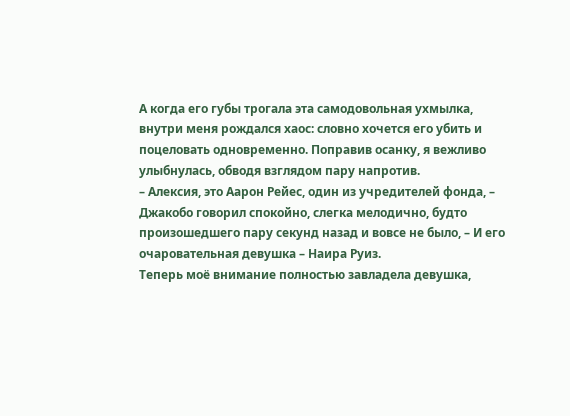А когда его губы трогала эта самодовольная ухмылка, внутри меня рождался хаос: словно хочется его убить и поцеловать одновременно. Поправив осанку, я вежливо улыбнулась, обводя взглядом пару напротив.
– Алексия, это Аарон Рейес, один из учредителей фонда, – Джакобо говорил спокойно, слегка мелодично, будто произошедшего пару секунд назад и вовсе не было, – И его очаровательная девушка – Наира Руиз.
Теперь моё внимание полностью завладела девушка,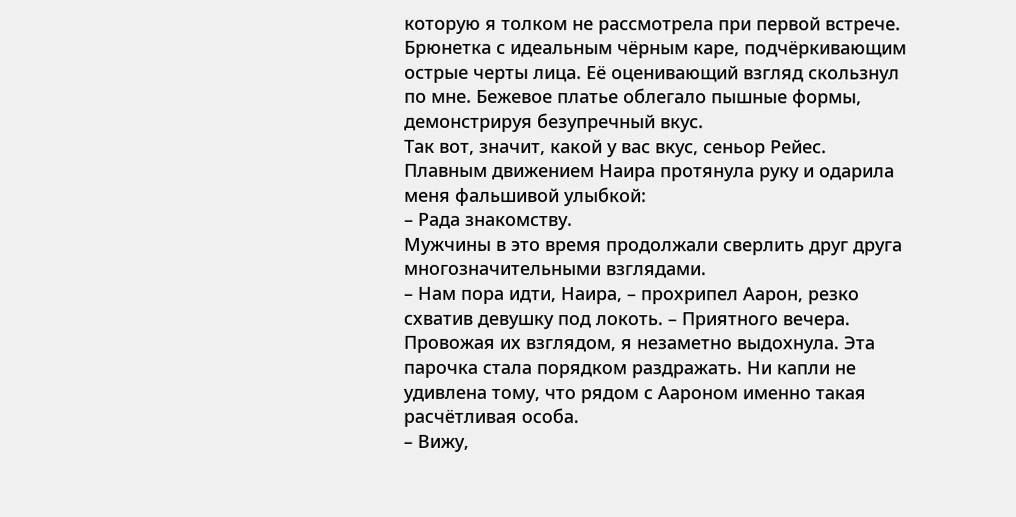которую я толком не рассмотрела при первой встрече. Брюнетка с идеальным чёрным каре, подчёркивающим острые черты лица. Её оценивающий взгляд скользнул по мне. Бежевое платье облегало пышные формы, демонстрируя безупречный вкус.
Так вот, значит, какой у вас вкус, сеньор Рейес.
Плавным движением Наира протянула руку и одарила меня фальшивой улыбкой:
– Рада знакомству.
Мужчины в это время продолжали сверлить друг друга многозначительными взглядами.
– Нам пора идти, Наира, – прохрипел Аарон, резко схватив девушку под локоть. – Приятного вечера.
Провожая их взглядом, я незаметно выдохнула. Эта парочка стала порядком раздражать. Ни капли не удивлена тому, что рядом с Аароном именно такая расчётливая особа.
– Вижу,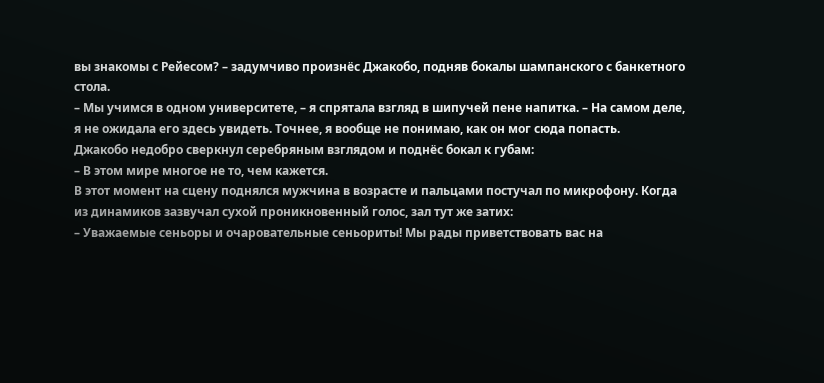вы знакомы с Рейесом? – задумчиво произнёс Джакобо, подняв бокалы шампанского с банкетного стола.
– Мы учимся в одном университете, – я спрятала взгляд в шипучей пене напитка. – На самом деле, я не ожидала его здесь увидеть. Точнее, я вообще не понимаю, как он мог сюда попасть.
Джакобо недобро сверкнул серебряным взглядом и поднёс бокал к губам:
– В этом мире многое не то, чем кажется.
В этот момент на сцену поднялся мужчина в возрасте и пальцами постучал по микрофону. Когда из динамиков зазвучал сухой проникновенный голос, зал тут же затих:
– Уважаемые сеньоры и очаровательные сеньориты! Мы рады приветствовать вас на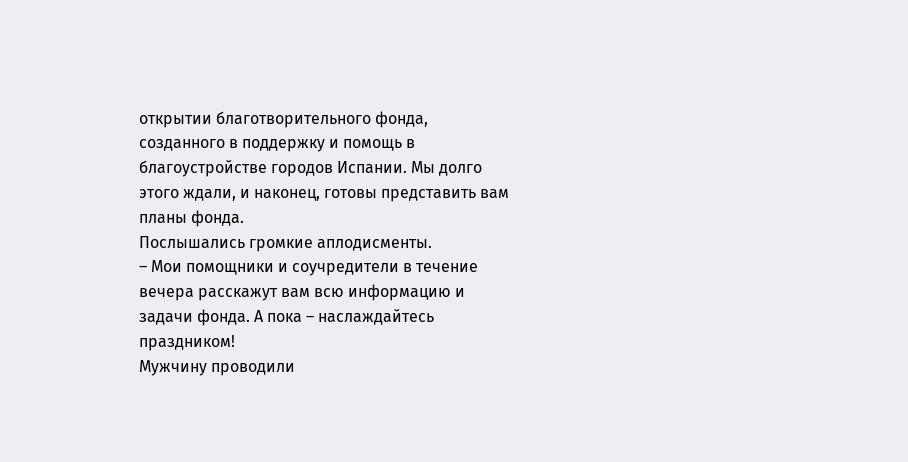открытии благотворительного фонда, созданного в поддержку и помощь в благоустройстве городов Испании. Мы долго этого ждали, и наконец, готовы представить вам планы фонда.
Послышались громкие аплодисменты.
– Мои помощники и соучредители в течение вечера расскажут вам всю информацию и задачи фонда. А пока – наслаждайтесь праздником!
Мужчину проводили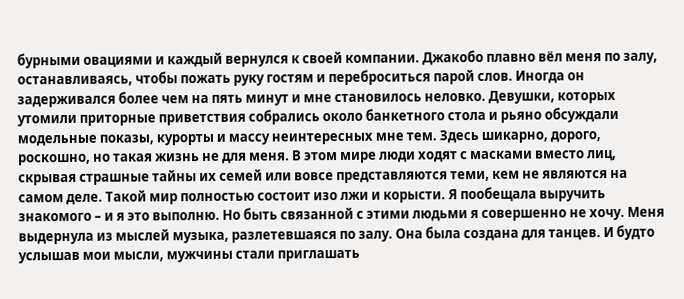бурными овациями и каждый вернулся к своей компании. Джакобо плавно вёл меня по залу, останавливаясь, чтобы пожать руку гостям и переброситься парой слов. Иногда он задерживался более чем на пять минут и мне становилось неловко. Девушки, которых утомили приторные приветствия собрались около банкетного стола и рьяно обсуждали модельные показы, курорты и массу неинтересных мне тем. Здесь шикарно, дорого, роскошно, но такая жизнь не для меня. В этом мире люди ходят с масками вместо лиц, скрывая страшные тайны их семей или вовсе представляются теми, кем не являются на самом деле. Такой мир полностью состоит изо лжи и корысти. Я пообещала выручить знакомого – и я это выполню. Но быть связанной с этими людьми я совершенно не хочу. Меня выдернула из мыслей музыка, разлетевшаяся по залу. Она была создана для танцев. И будто услышав мои мысли, мужчины стали приглашать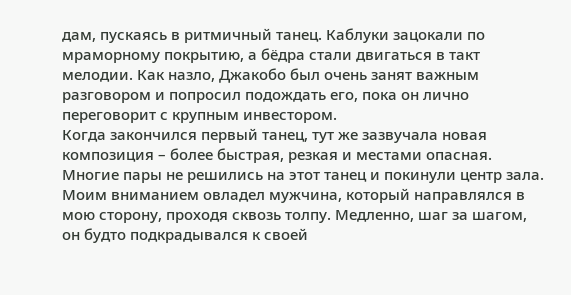дам, пускаясь в ритмичный танец. Каблуки зацокали по мраморному покрытию, а бёдра стали двигаться в такт мелодии. Как назло, Джакобо был очень занят важным разговором и попросил подождать его, пока он лично переговорит с крупным инвестором.
Когда закончился первый танец, тут же зазвучала новая композиция – более быстрая, резкая и местами опасная. Многие пары не решились на этот танец и покинули центр зала. Моим вниманием овладел мужчина, который направлялся в мою сторону, проходя сквозь толпу. Медленно, шаг за шагом, он будто подкрадывался к своей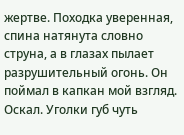жертве. Походка уверенная, спина натянута словно струна, а в глазах пылает разрушительный огонь. Он поймал в капкан мой взгляд. Оскал. Уголки губ чуть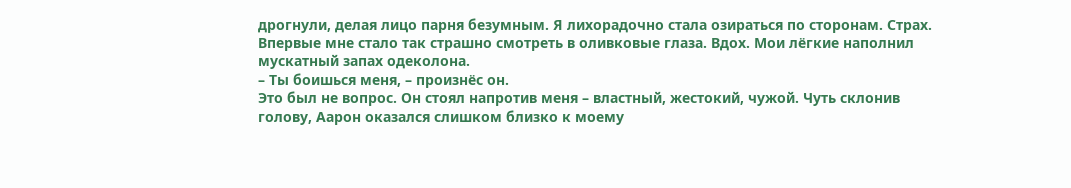дрогнули, делая лицо парня безумным. Я лихорадочно стала озираться по сторонам. Страх. Впервые мне стало так страшно смотреть в оливковые глаза. Вдох. Мои лёгкие наполнил мускатный запах одеколона.
– Ты боишься меня, – произнёс он.
Это был не вопрос. Он стоял напротив меня – властный, жестокий, чужой. Чуть склонив голову, Аарон оказался слишком близко к моему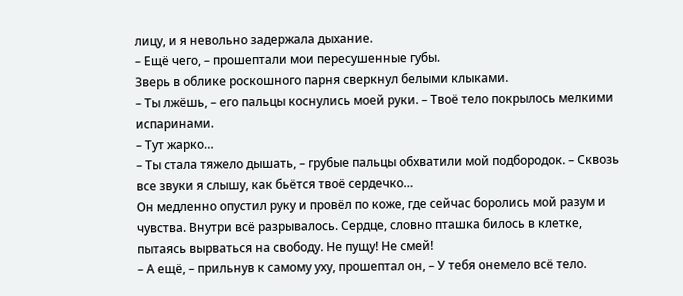лицу, и я невольно задержала дыхание.
– Ещё чего, – прошептали мои пересушенные губы.
Зверь в облике роскошного парня сверкнул белыми клыками.
– Ты лжёшь, – его пальцы коснулись моей руки. – Твоё тело покрылось мелкими испаринами.
– Тут жарко…
– Ты стала тяжело дышать, – грубые пальцы обхватили мой подбородок. – Сквозь все звуки я слышу, как бьётся твоё сердечко…
Он медленно опустил руку и провёл по коже, где сейчас боролись мой разум и чувства. Внутри всё разрывалось. Сердце, словно пташка билось в клетке, пытаясь вырваться на свободу. Не пущу! Не смей!
– А ещё, – прильнув к самому уху, прошептал он, – У тебя онемело всё тело.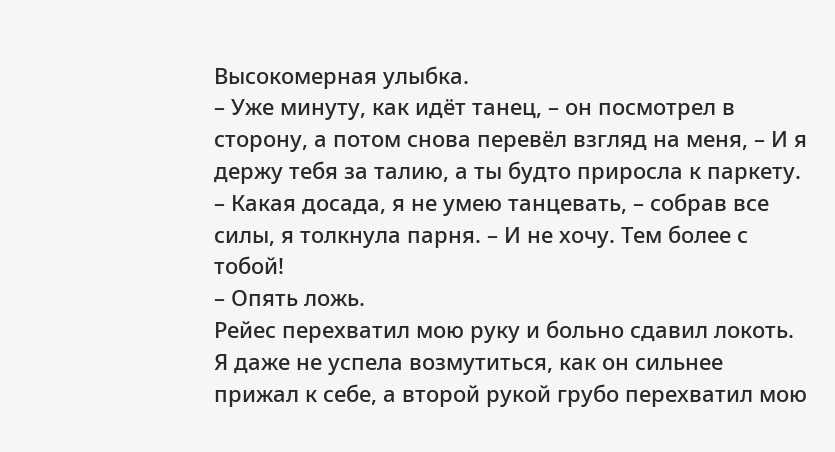Высокомерная улыбка.
– Уже минуту, как идёт танец, – он посмотрел в сторону, а потом снова перевёл взгляд на меня, – И я держу тебя за талию, а ты будто приросла к паркету.
– Какая досада, я не умею танцевать, – собрав все силы, я толкнула парня. – И не хочу. Тем более с тобой!
– Опять ложь.
Рейес перехватил мою руку и больно сдавил локоть. Я даже не успела возмутиться, как он сильнее прижал к себе, а второй рукой грубо перехватил мою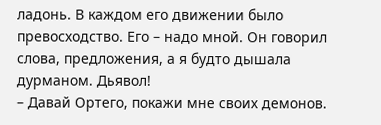ладонь. В каждом его движении было превосходство. Его – надо мной. Он говорил слова, предложения, а я будто дышала дурманом. Дьявол!
– Давай Ортего, покажи мне своих демонов.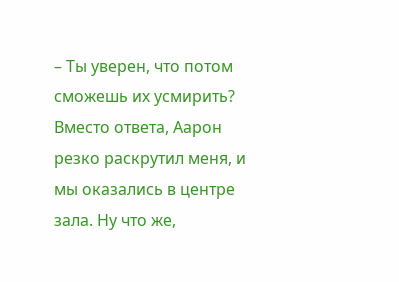– Ты уверен, что потом сможешь их усмирить?
Вместо ответа, Аарон резко раскрутил меня, и мы оказались в центре зала. Ну что же,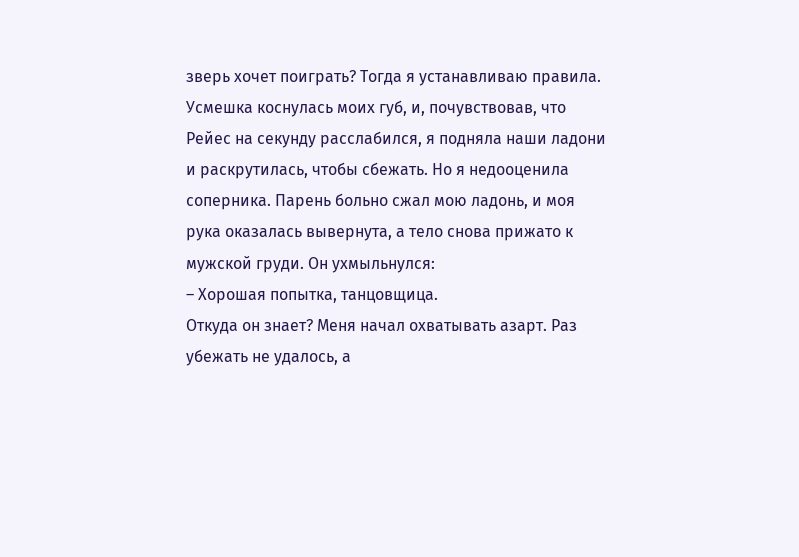зверь хочет поиграть? Тогда я устанавливаю правила. Усмешка коснулась моих губ, и, почувствовав, что Рейес на секунду расслабился, я подняла наши ладони и раскрутилась, чтобы сбежать. Но я недооценила соперника. Парень больно сжал мою ладонь, и моя рука оказалась вывернута, а тело снова прижато к мужской груди. Он ухмыльнулся:
– Хорошая попытка, танцовщица.
Откуда он знает? Меня начал охватывать азарт. Раз убежать не удалось, а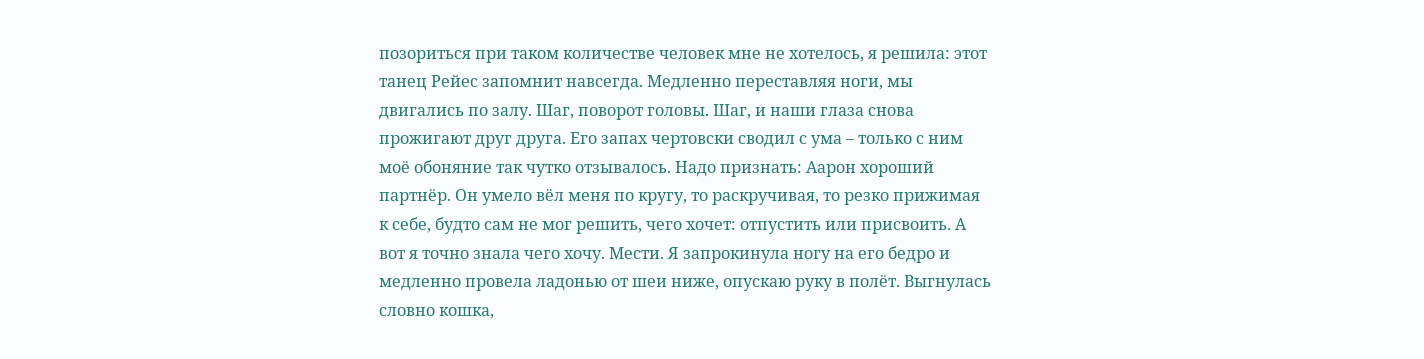позориться при таком количестве человек мне не хотелось, я решила: этот танец Рейес запомнит навсегда. Медленно переставляя ноги, мы двигались по залу. Шаг, поворот головы. Шаг, и наши глаза снова прожигают друг друга. Его запах чертовски сводил с ума – только с ним моё обоняние так чутко отзывалось. Надо признать: Аарон хороший партнёр. Он умело вёл меня по кругу, то раскручивая, то резко прижимая к себе, будто сам не мог решить, чего хочет: отпустить или присвоить. А вот я точно знала чего хочу. Мести. Я запрокинула ногу на его бедро и медленно провела ладонью от шеи ниже, опускаю руку в полёт. Выгнулась словно кошка,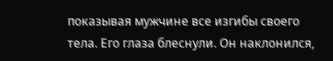показывая мужчине все изгибы своего тела. Его глаза блеснули. Он наклонился,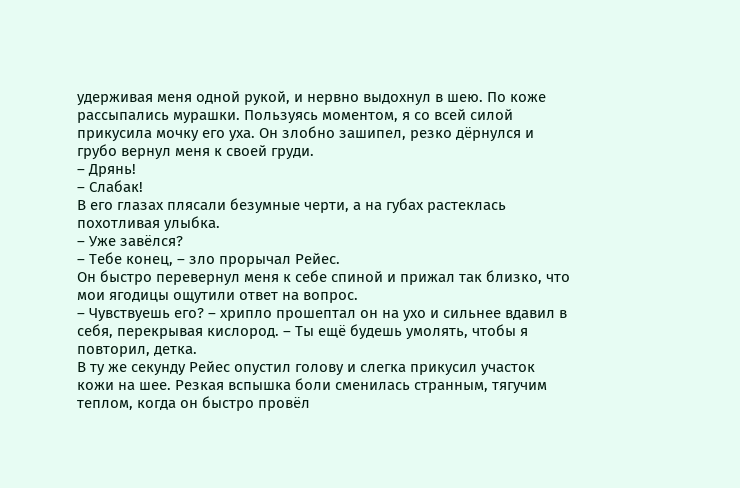удерживая меня одной рукой, и нервно выдохнул в шею. По коже рассыпались мурашки. Пользуясь моментом, я со всей силой прикусила мочку его уха. Он злобно зашипел, резко дёрнулся и грубо вернул меня к своей груди.
– Дрянь!
– Слабак!
В его глазах плясали безумные черти, а на губах растеклась похотливая улыбка.
– Уже завёлся?
– Тебе конец, – зло прорычал Рейес.
Он быстро перевернул меня к себе спиной и прижал так близко, что мои ягодицы ощутили ответ на вопрос.
– Чувствуешь его? – хрипло прошептал он на ухо и сильнее вдавил в себя, перекрывая кислород. – Ты ещё будешь умолять, чтобы я повторил, детка.
В ту же секунду Рейес опустил голову и слегка прикусил участок кожи на шее. Резкая вспышка боли сменилась странным, тягучим теплом, когда он быстро провёл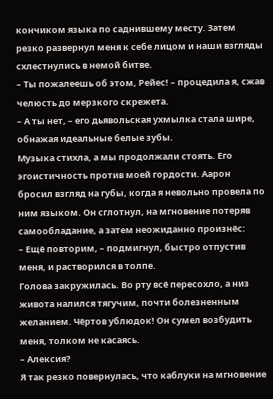кончиком языка по саднившему месту. Затем резко развернул меня к себе лицом и наши взгляды схлестнулись в немой битве.
– Ты пожалеешь об этом, Рейес! – процедила я, сжав челюсть до мерзкого скрежета.
– А ты нет, – его дьявольская ухмылка стала шире, обнажая идеальные белые зубы.
Музыка стихла, а мы продолжали стоять. Его эгоистичность против моей гордости. Аарон бросил взгляд на губы, когда я невольно провела по ним языком. Он сглотнул, на мгновение потеряв самообладание, а затем неожиданно произнёс:
– Ещё повторим, – подмигнул, быстро отпустив меня, и растворился в толпе.
Голова закружилась. Во рту всё пересохло, а низ живота налился тягучим, почти болезненным желанием. Чёртов ублюдок! Он сумел возбудить меня, толком не касаясь.
– Алексия?
Я так резко повернулась, что каблуки на мгновение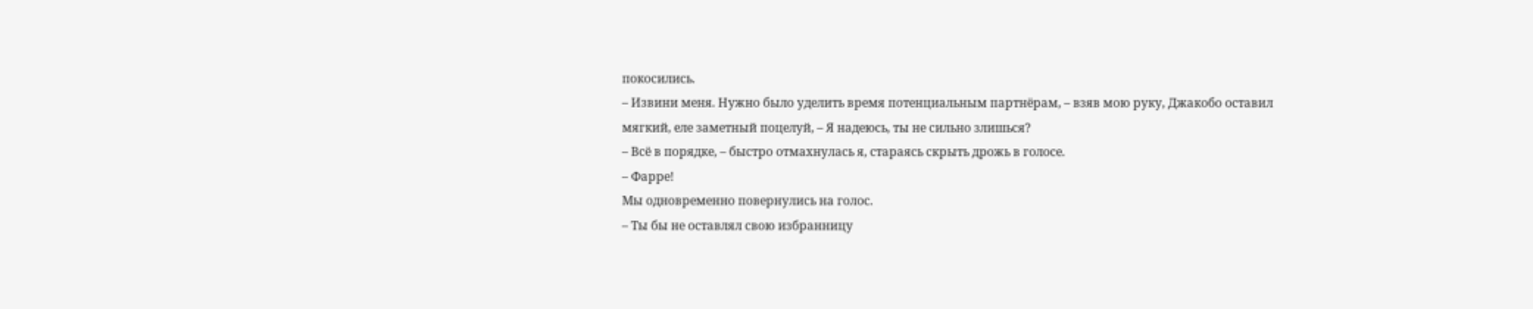покосились.
– Извини меня. Нужно было уделить время потенциальным партнёрам, – взяв мою руку, Джакобо оставил мягкий, еле заметный поцелуй, – Я надеюсь, ты не сильно злишься?
– Всё в порядке, – быстро отмахнулась я, стараясь скрыть дрожь в голосе.
– Фарре!
Мы одновременно повернулись на голос.
– Ты бы не оставлял свою избранницу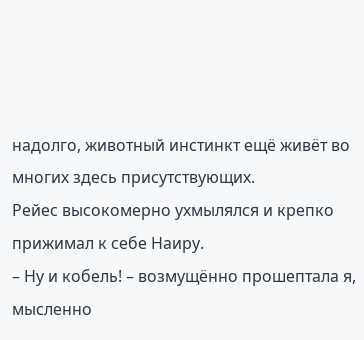надолго, животный инстинкт ещё живёт во многих здесь присутствующих.
Рейес высокомерно ухмылялся и крепко прижимал к себе Наиру.
– Ну и кобель! – возмущённо прошептала я, мысленно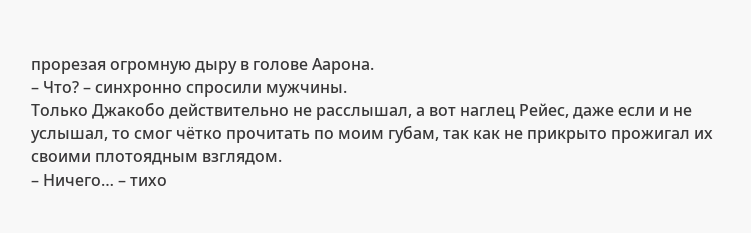прорезая огромную дыру в голове Аарона.
– Что? – синхронно спросили мужчины.
Только Джакобо действительно не расслышал, а вот наглец Рейес, даже если и не услышал, то смог чётко прочитать по моим губам, так как не прикрыто прожигал их своими плотоядным взглядом.
– Ничего… – тихо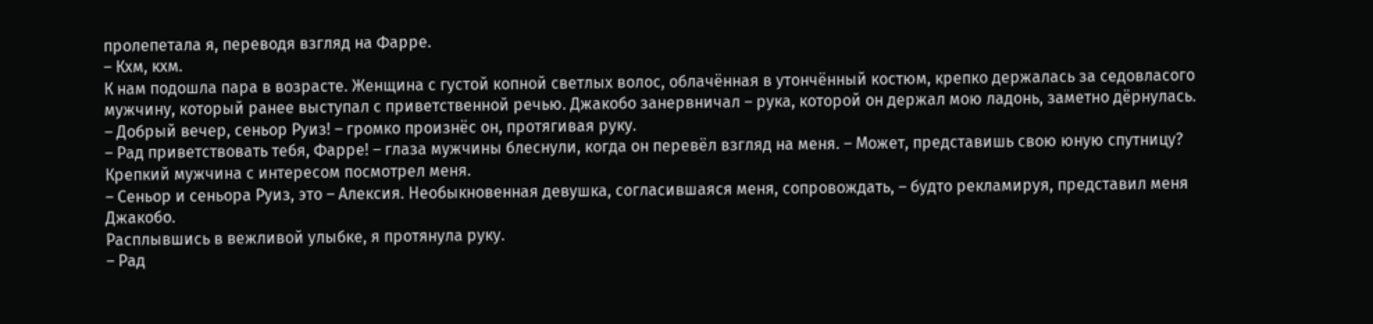пролепетала я, переводя взгляд на Фарре.
– Кхм, кхм.
К нам подошла пара в возрасте. Женщина с густой копной светлых волос, облачённая в утончённый костюм, крепко держалась за седовласого мужчину, который ранее выступал с приветственной речью. Джакобо занервничал – рука, которой он держал мою ладонь, заметно дёрнулась.
– Добрый вечер, сеньор Руиз! – громко произнёс он, протягивая руку.
– Рад приветствовать тебя, Фарре! – глаза мужчины блеснули, когда он перевёл взгляд на меня. – Может, представишь свою юную спутницу?
Крепкий мужчина с интересом посмотрел меня.
– Сеньор и сеньора Руиз, это – Алексия. Необыкновенная девушка, согласившаяся меня, сопровождать, – будто рекламируя, представил меня Джакобо.
Расплывшись в вежливой улыбке, я протянула руку.
– Рад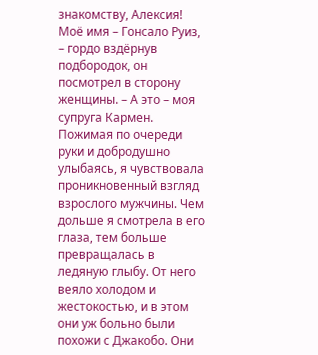знакомству, Алексия! Моё имя – Гонсало Руиз, – гордо вздёрнув подбородок, он посмотрел в сторону женщины. – А это – моя супруга Кармен.
Пожимая по очереди руки и добродушно улыбаясь, я чувствовала проникновенный взгляд взрослого мужчины. Чем дольше я смотрела в его глаза, тем больше превращалась в ледяную глыбу. От него веяло холодом и жестокостью, и в этом они уж больно были похожи с Джакобо. Они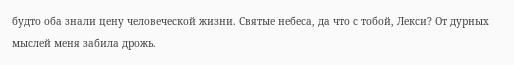будто оба знали цену человеческой жизни. Святые небеса, да что с тобой, Лекси? От дурных мыслей меня забила дрожь.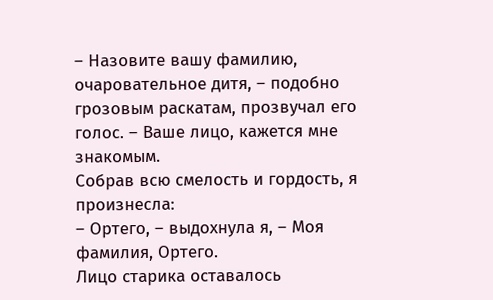– Назовите вашу фамилию, очаровательное дитя, – подобно грозовым раскатам, прозвучал его голос. – Ваше лицо, кажется мне знакомым.
Собрав всю смелость и гордость, я произнесла:
– Ортего, – выдохнула я, – Моя фамилия, Ортего.
Лицо старика оставалось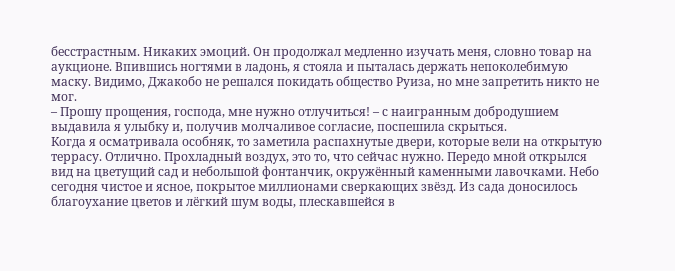бесстрастным. Никаких эмоций. Он продолжал медленно изучать меня, словно товар на аукционе. Впившись ногтями в ладонь, я стояла и пыталась держать непоколебимую маску. Видимо, Джакобо не решался покидать общество Руиза, но мне запретить никто не мог.
– Прошу прощения, господа, мне нужно отлучиться! – с наигранным добродушием выдавила я улыбку и, получив молчаливое согласие, поспешила скрыться.
Когда я осматривала особняк, то заметила распахнутые двери, которые вели на открытую террасу. Отлично. Прохладный воздух, это то, что сейчас нужно. Передо мной открылся вид на цветущий сад и небольшой фонтанчик, окружённый каменными лавочками. Небо сегодня чистое и ясное, покрытое миллионами сверкающих звёзд. Из сада доносилось благоухание цветов и лёгкий шум воды, плескавшейся в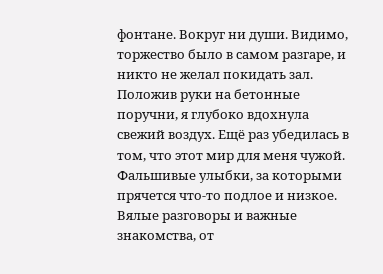фонтане. Вокруг ни души. Видимо, торжество было в самом разгаре, и никто не желал покидать зал. Положив руки на бетонные поручни, я глубоко вдохнула свежий воздух. Ещё раз убедилась в том, что этот мир для меня чужой. Фальшивые улыбки, за которыми прячется что-то подлое и низкое. Вялые разговоры и важные знакомства, от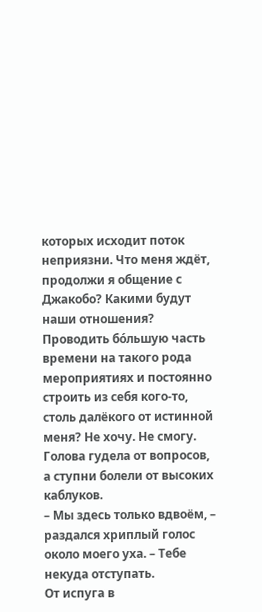которых исходит поток неприязни. Что меня ждёт, продолжи я общение с Джакобо? Какими будут наши отношения? Проводить бо́льшую часть времени на такого рода мероприятиях и постоянно строить из себя кого-то, столь далёкого от истинной меня? Не хочу. Не смогу. Голова гудела от вопросов, а ступни болели от высоких каблуков.
– Мы здесь только вдвоём, – раздался хриплый голос около моего уха. – Тебе некуда отступать.
От испуга в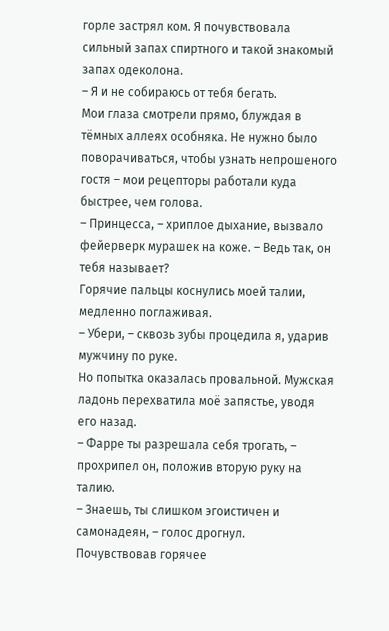горле застрял ком. Я почувствовала сильный запах спиртного и такой знакомый запах одеколона.
– Я и не собираюсь от тебя бегать.
Мои глаза смотрели прямо, блуждая в тёмных аллеях особняка. Не нужно было поворачиваться, чтобы узнать непрошеного гостя – мои рецепторы работали куда быстрее, чем голова.
– Принцесса, – хриплое дыхание, вызвало фейерверк мурашек на коже. – Ведь так, он тебя называет?
Горячие пальцы коснулись моей талии, медленно поглаживая.
– Убери, – сквозь зубы процедила я, ударив мужчину по руке.
Но попытка оказалась провальной. Мужская ладонь перехватила моё запястье, уводя его назад.
– Фарре ты разрешала себя трогать, – прохрипел он, положив вторую руку на талию.
– Знаешь, ты слишком эгоистичен и самонадеян, – голос дрогнул.
Почувствовав горячее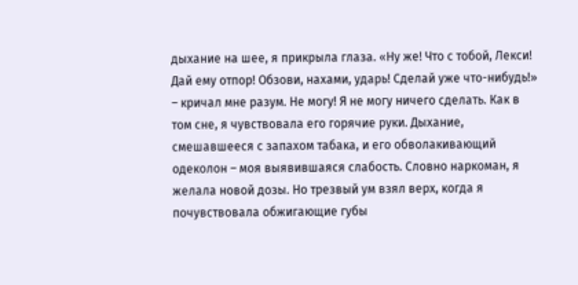дыхание на шее, я прикрыла глаза. «Ну же! Что с тобой, Лекси! Дай ему отпор! Обзови, нахами, ударь! Сделай уже что-нибудь!» – кричал мне разум. Не могу! Я не могу ничего сделать. Как в том сне, я чувствовала его горячие руки. Дыхание, смешавшееся с запахом табака, и его обволакивающий одеколон – моя выявившаяся слабость. Словно наркоман, я желала новой дозы. Но трезвый ум взял верх, когда я почувствовала обжигающие губы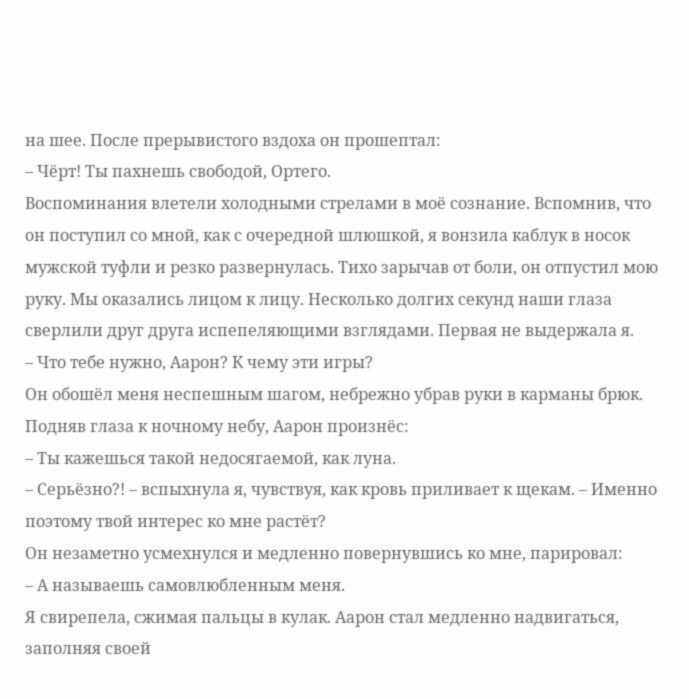на шее. После прерывистого вздоха он прошептал:
– Чёрт! Ты пахнешь свободой, Ортего.
Воспоминания влетели холодными стрелами в моё сознание. Вспомнив, что он поступил со мной, как с очередной шлюшкой, я вонзила каблук в носок мужской туфли и резко развернулась. Тихо зарычав от боли, он отпустил мою руку. Мы оказались лицом к лицу. Несколько долгих секунд наши глаза сверлили друг друга испепеляющими взглядами. Первая не выдержала я.
– Что тебе нужно, Аарон? К чему эти игры?
Он обошёл меня неспешным шагом, небрежно убрав руки в карманы брюк. Подняв глаза к ночному небу, Аарон произнёс:
– Ты кажешься такой недосягаемой, как луна.
– Серьёзно?! – вспыхнула я, чувствуя, как кровь приливает к щекам. – Именно поэтому твой интерес ко мне растёт?
Он незаметно усмехнулся и медленно повернувшись ко мне, парировал:
– А называешь самовлюбленным меня.
Я свирепела, сжимая пальцы в кулак. Аарон стал медленно надвигаться, заполняя своей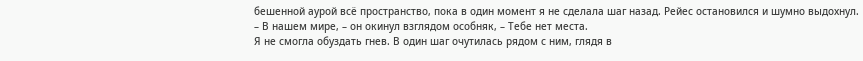бешенной аурой всё пространство, пока в один момент я не сделала шаг назад. Рейес остановился и шумно выдохнул.
– В нашем мире, – он окинул взглядом особняк, – Тебе нет места.
Я не смогла обуздать гнев. В один шаг очутилась рядом с ним, глядя в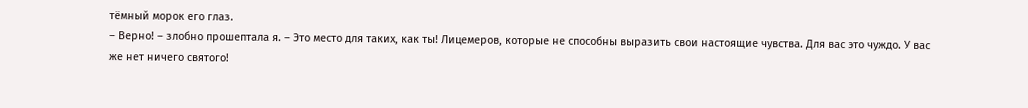тёмный морок его глаз.
– Верно! – злобно прошептала я. – Это место для таких, как ты! Лицемеров, которые не способны выразить свои настоящие чувства. Для вас это чуждо. У вас же нет ничего святого!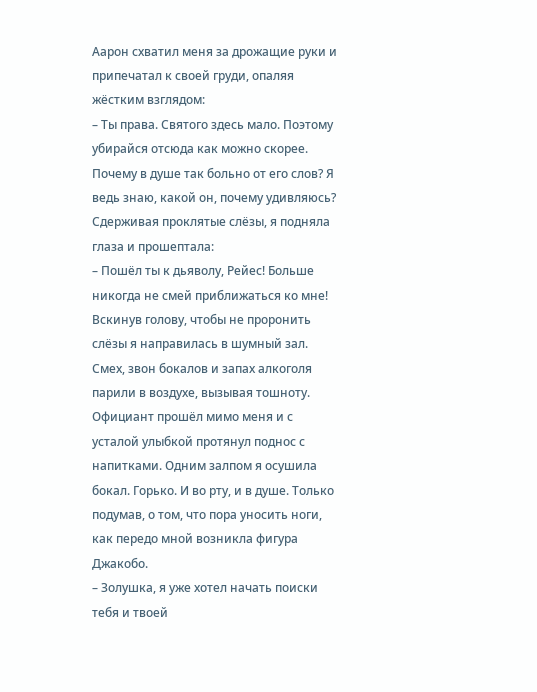Аарон схватил меня за дрожащие руки и припечатал к своей груди, опаляя жёстким взглядом:
– Ты права. Святого здесь мало. Поэтому убирайся отсюда как можно скорее.
Почему в душе так больно от его слов? Я ведь знаю, какой он, почему удивляюсь? Сдерживая проклятые слёзы, я подняла глаза и прошептала:
– Пошёл ты к дьяволу, Рейес! Больше никогда не смей приближаться ко мне!
Вскинув голову, чтобы не проронить слёзы я направилась в шумный зал. Смех, звон бокалов и запах алкоголя парили в воздухе, вызывая тошноту. Официант прошёл мимо меня и с усталой улыбкой протянул поднос с напитками. Одним залпом я осушила бокал. Горько. И во рту, и в душе. Только подумав, о том, что пора уносить ноги, как передо мной возникла фигура Джакобо.
– Золушка, я уже хотел начать поиски тебя и твоей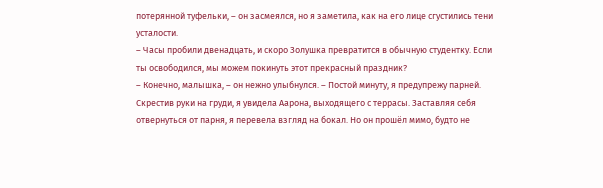потерянной туфельки, – он засмеялся, но я заметила, как на его лице сгустились тени усталости.
– Часы пробили двенадцать, и скоро Золушка превратится в обычную студентку. Если ты освободился, мы можем покинуть этот прекрасный праздник?
– Конечно, малышка, – он нежно улыбнулся. – Постой минуту, я предупрежу парней.
Скрестив руки на груди, я увидела Аарона, выходящего с террасы. Заставляя себя отвернуться от парня, я перевела взгляд на бокал. Но он прошёл мимо, будто не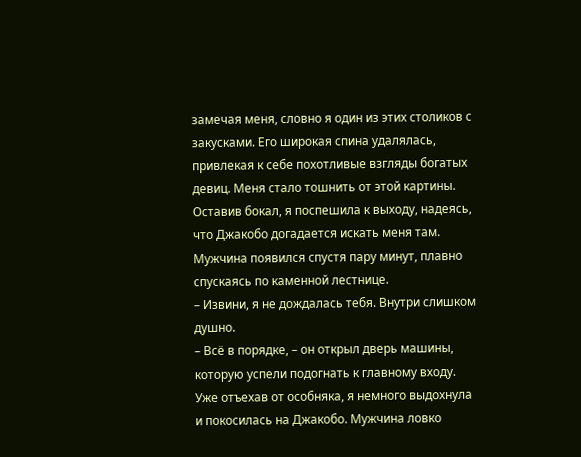замечая меня, словно я один из этих столиков с закусками. Его широкая спина удалялась, привлекая к себе похотливые взгляды богатых девиц. Меня стало тошнить от этой картины. Оставив бокал, я поспешила к выходу, надеясь, что Джакобо догадается искать меня там.
Мужчина появился спустя пару минут, плавно спускаясь по каменной лестнице.
– Извини, я не дождалась тебя. Внутри слишком душно.
– Всё в порядке, – он открыл дверь машины, которую успели подогнать к главному входу.
Уже отъехав от особняка, я немного выдохнула и покосилась на Джакобо. Мужчина ловко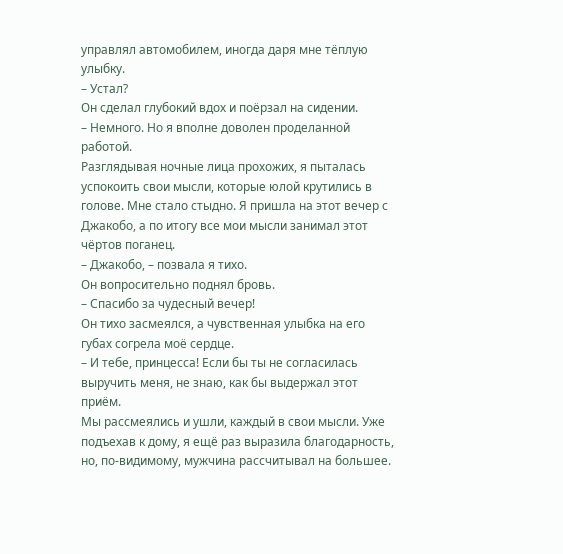управлял автомобилем, иногда даря мне тёплую улыбку.
– Устал?
Он сделал глубокий вдох и поёрзал на сидении.
– Немного. Но я вполне доволен проделанной работой.
Разглядывая ночные лица прохожих, я пыталась успокоить свои мысли, которые юлой крутились в голове. Мне стало стыдно. Я пришла на этот вечер с Джакобо, а по итогу все мои мысли занимал этот чёртов поганец.
– Джакобо, – позвала я тихо.
Он вопросительно поднял бровь.
– Спасибо за чудесный вечер!
Он тихо засмеялся, а чувственная улыбка на его губах согрела моё сердце.
– И тебе, принцесса! Если бы ты не согласилась выручить меня, не знаю, как бы выдержал этот приём.
Мы рассмеялись и ушли, каждый в свои мысли. Уже подъехав к дому, я ещё раз выразила благодарность, но, по-видимому, мужчина рассчитывал на большее.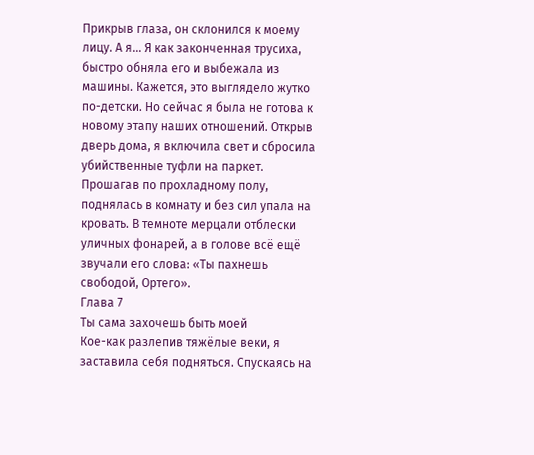Прикрыв глаза, он склонился к моему лицу. А я… Я как законченная трусиха, быстро обняла его и выбежала из машины. Кажется, это выглядело жутко по-детски. Но сейчас я была не готова к новому этапу наших отношений. Открыв дверь дома, я включила свет и сбросила убийственные туфли на паркет. Прошагав по прохладному полу, поднялась в комнату и без сил упала на кровать. В темноте мерцали отблески уличных фонарей, а в голове всё ещё звучали его слова: «Ты пахнешь свободой, Ортего».
Глава 7
Ты сама захочешь быть моей
Кое-как разлепив тяжёлые веки, я заставила себя подняться. Спускаясь на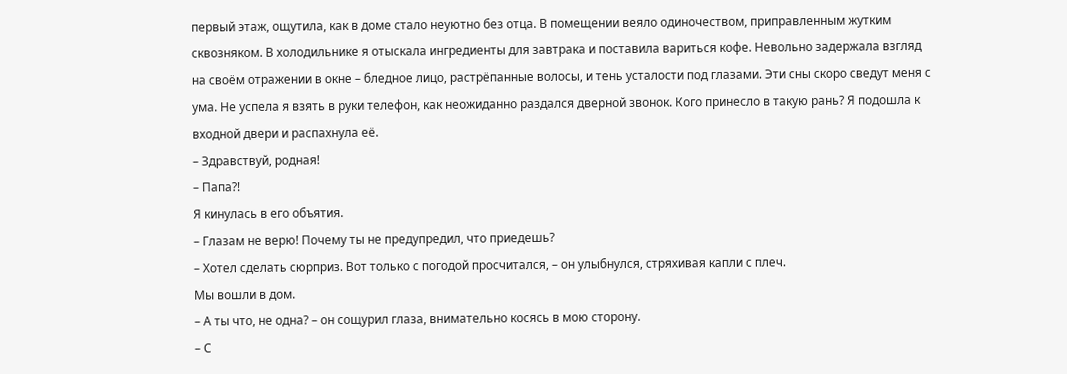первый этаж, ощутила, как в доме стало неуютно без отца. В помещении веяло одиночеством, приправленным жутким сквозняком. В холодильнике я отыскала ингредиенты для завтрака и поставила вариться кофе. Невольно задержала взгляд на своём отражении в окне – бледное лицо, растрёпанные волосы, и тень усталости под глазами. Эти сны скоро сведут меня с ума. Не успела я взять в руки телефон, как неожиданно раздался дверной звонок. Кого принесло в такую рань? Я подошла к входной двери и распахнула её.
– Здравствуй, родная!
– Папа?!
Я кинулась в его объятия.
– Глазам не верю! Почему ты не предупредил, что приедешь?
– Хотел сделать сюрприз. Вот только с погодой просчитался, – он улыбнулся, стряхивая капли с плеч.
Мы вошли в дом.
– А ты что, не одна? – он сощурил глаза, внимательно косясь в мою сторону.
– С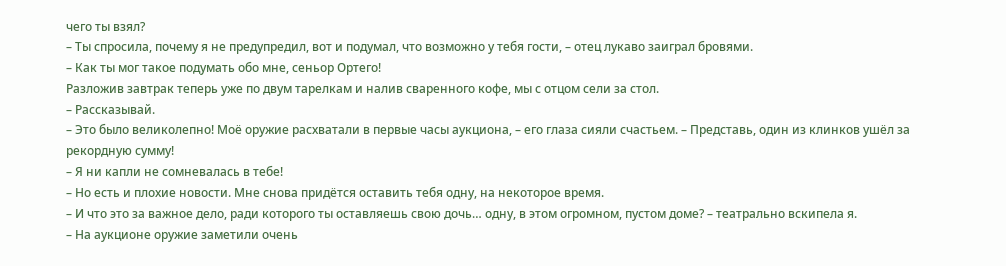чего ты взял?
– Ты спросила, почему я не предупредил, вот и подумал, что возможно у тебя гости, – отец лукаво заиграл бровями.
– Как ты мог такое подумать обо мне, сеньор Ортего!
Разложив завтрак теперь уже по двум тарелкам и налив сваренного кофе, мы с отцом сели за стол.
– Рассказывай.
– Это было великолепно! Моё оружие расхватали в первые часы аукциона, – его глаза сияли счастьем. – Представь, один из клинков ушёл за рекордную сумму!
– Я ни капли не сомневалась в тебе!
– Но есть и плохие новости. Мне снова придётся оставить тебя одну, на некоторое время.
– И что это за важное дело, ради которого ты оставляешь свою дочь… одну, в этом огромном, пустом доме? – театрально вскипела я.
– На аукционе оружие заметили очень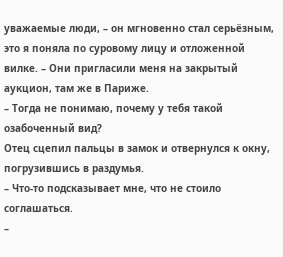уважаемые люди, – он мгновенно стал серьёзным, это я поняла по суровому лицу и отложенной вилке. – Они пригласили меня на закрытый аукцион, там же в Париже.
– Тогда не понимаю, почему у тебя такой озабоченный вид?
Отец сцепил пальцы в замок и отвернулся к окну, погрузившись в раздумья.
– Что-то подсказывает мне, что не стоило соглашаться.
–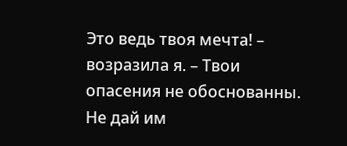Это ведь твоя мечта! – возразила я. – Твои опасения не обоснованны. Не дай им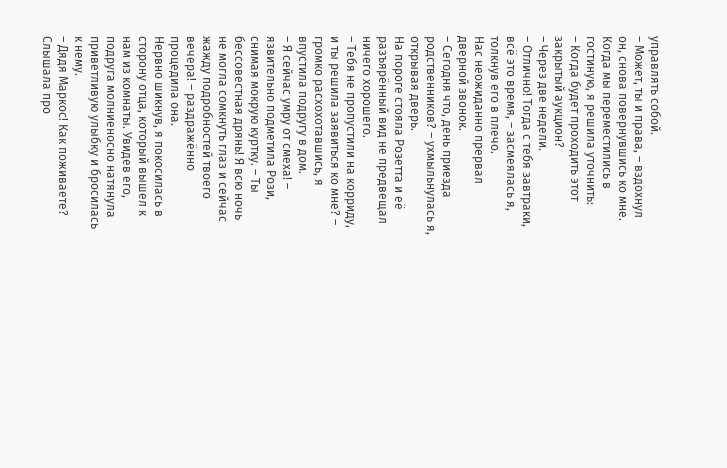управлять собой.
– Может, ты и права, – вздохнул он, снова повернувшись ко мне.
Когда мы переместились в гостиную, я решила уточнить:
– Когда будет проходить этот закрытый аукцион?
– Через две недели.
– Отлично! Тогда с тебя завтраки, всё это время, – засмеялась я, толкнув его в плечо.
Нас неожиданно прервал дверной звонок.
– Сегодня что, день приезда родственников? – ухмыльнулась я, открывая дверь.
На пороге стояла Розетта и её разъярённый вид не предвещал ничего хорошего.
– Тебя не пропустили на корриду, и ты решила заявиться ко мне? – громко расхохотавшись, я впустила подругу в дом.
– Я сейчас умру от смеха! – язвительно подметила Рози, снимая мокрую куртку. – Ты бессовестная дрянь! Я всю ночь не могла сомкнуть глаз и сейчас жажду подробностей твоего вечера! – раздражённо процедила она.
Нервно шикнув, я покосилась в сторону отца, который вышел к нам из комнаты. Увидев его, подруга молниеносно натянула приветливую улыбку и бросилась к нему.
– Дядя Маркос! Как поживаете? Слышала про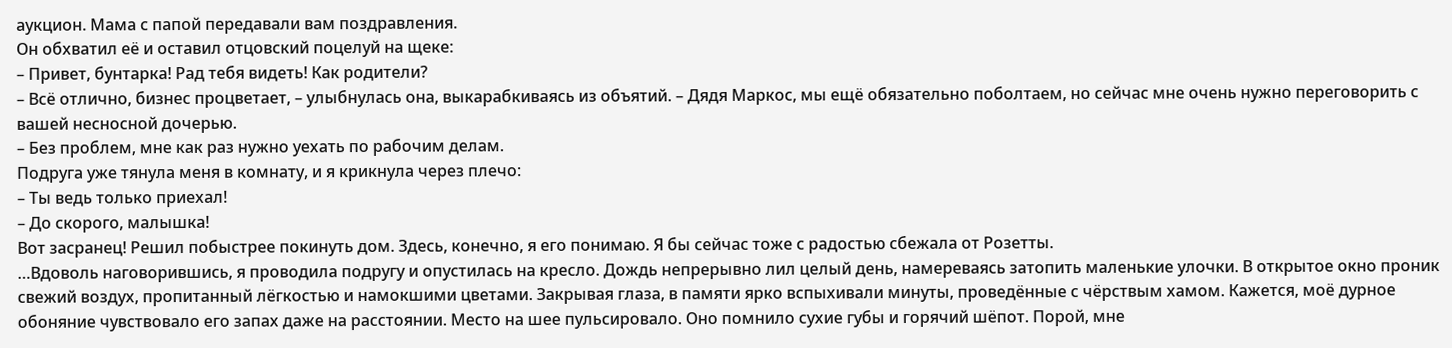аукцион. Мама с папой передавали вам поздравления.
Он обхватил её и оставил отцовский поцелуй на щеке:
– Привет, бунтарка! Рад тебя видеть! Как родители?
– Всё отлично, бизнес процветает, – улыбнулась она, выкарабкиваясь из объятий. – Дядя Маркос, мы ещё обязательно поболтаем, но сейчас мне очень нужно переговорить с вашей несносной дочерью.
– Без проблем, мне как раз нужно уехать по рабочим делам.
Подруга уже тянула меня в комнату, и я крикнула через плечо:
– Ты ведь только приехал!
– До скорого, малышка!
Вот засранец! Решил побыстрее покинуть дом. Здесь, конечно, я его понимаю. Я бы сейчас тоже с радостью сбежала от Розетты.
…Вдоволь наговорившись, я проводила подругу и опустилась на кресло. Дождь непрерывно лил целый день, намереваясь затопить маленькие улочки. В открытое окно проник свежий воздух, пропитанный лёгкостью и намокшими цветами. Закрывая глаза, в памяти ярко вспыхивали минуты, проведённые с чёрствым хамом. Кажется, моё дурное обоняние чувствовало его запах даже на расстоянии. Место на шее пульсировало. Оно помнило сухие губы и горячий шёпот. Порой, мне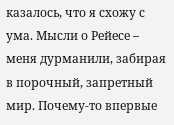казалось, что я схожу с ума. Мысли о Рейесе – меня дурманили, забирая в порочный, запретный мир. Почему-то впервые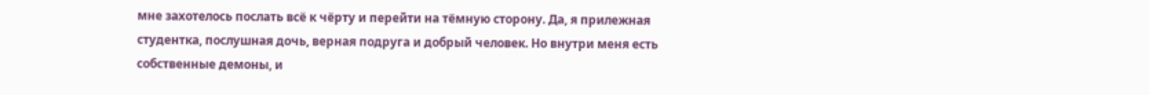мне захотелось послать всё к чёрту и перейти на тёмную сторону. Да, я прилежная студентка, послушная дочь, верная подруга и добрый человек. Но внутри меня есть собственные демоны, и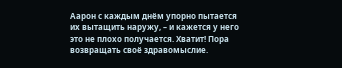Аарон с каждым днём упорно пытается их вытащить наружу, – и кажется у него это не плохо получается. Хватит! Пора возвращать своё здравомыслие.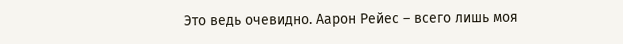Это ведь очевидно. Аарон Рейес – всего лишь моя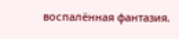воспалённая фантазия.